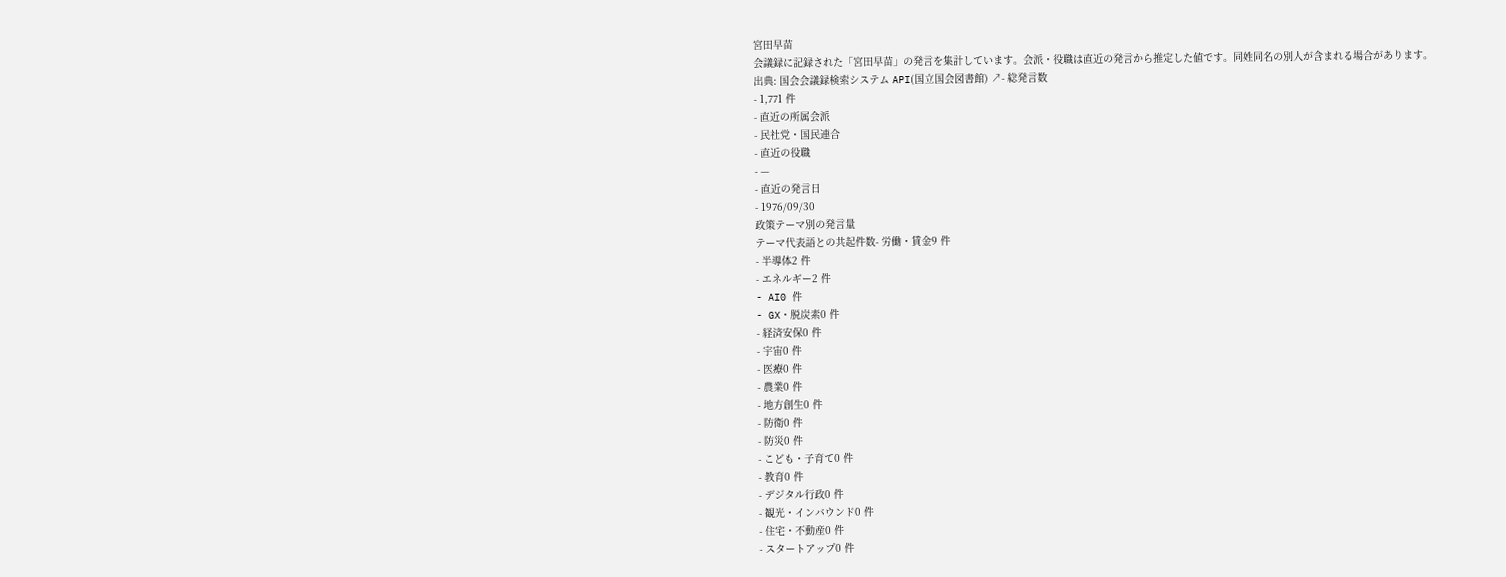宮田早苗
会議録に記録された「宮田早苗」の発言を集計しています。会派・役職は直近の発言から推定した値です。同姓同名の別人が含まれる場合があります。
出典: 国会会議録検索システム API(国立国会図書館) ↗- 総発言数
- 1,771 件
- 直近の所属会派
- 民社党・国民連合
- 直近の役職
- —
- 直近の発言日
- 1976/09/30
政策テーマ別の発言量
テーマ代表語との共起件数- 労働・賃金9 件
- 半導体2 件
- エネルギー2 件
- AI0 件
- GX・脱炭素0 件
- 経済安保0 件
- 宇宙0 件
- 医療0 件
- 農業0 件
- 地方創生0 件
- 防衛0 件
- 防災0 件
- こども・子育て0 件
- 教育0 件
- デジタル行政0 件
- 観光・インバウンド0 件
- 住宅・不動産0 件
- スタートアップ0 件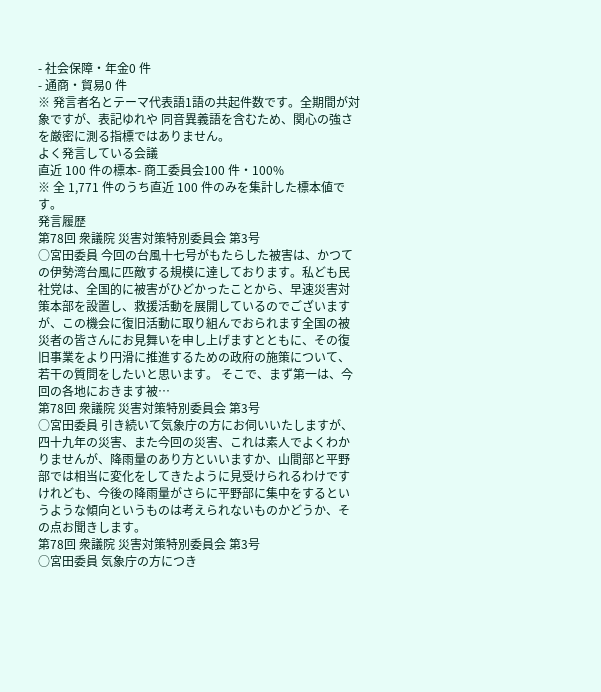- 社会保障・年金0 件
- 通商・貿易0 件
※ 発言者名とテーマ代表語1語の共起件数です。全期間が対象ですが、表記ゆれや 同音異義語を含むため、関心の強さを厳密に測る指標ではありません。
よく発言している会議
直近 100 件の標本- 商工委員会100 件・100%
※ 全 1,771 件のうち直近 100 件のみを集計した標本値です。
発言履歴
第78回 衆議院 災害対策特別委員会 第3号
○宮田委員 今回の台風十七号がもたらした被害は、かつての伊勢湾台風に匹敵する規模に達しております。私ども民社党は、全国的に被害がひどかったことから、早速災害対策本部を設置し、救援活動を展開しているのでございますが、この機会に復旧活動に取り組んでおられます全国の被災者の皆さんにお見舞いを申し上げますとともに、その復旧事業をより円滑に推進するための政府の施策について、若干の質問をしたいと思います。 そこで、まず第一は、今回の各地におきます被…
第78回 衆議院 災害対策特別委員会 第3号
○宮田委員 引き続いて気象庁の方にお伺いいたしますが、四十九年の災害、また今回の災害、これは素人でよくわかりませんが、降雨量のあり方といいますか、山間部と平野部では相当に変化をしてきたように見受けられるわけですけれども、今後の降雨量がさらに平野部に集中をするというような傾向というものは考えられないものかどうか、その点お聞きします。
第78回 衆議院 災害対策特別委員会 第3号
○宮田委員 気象庁の方につき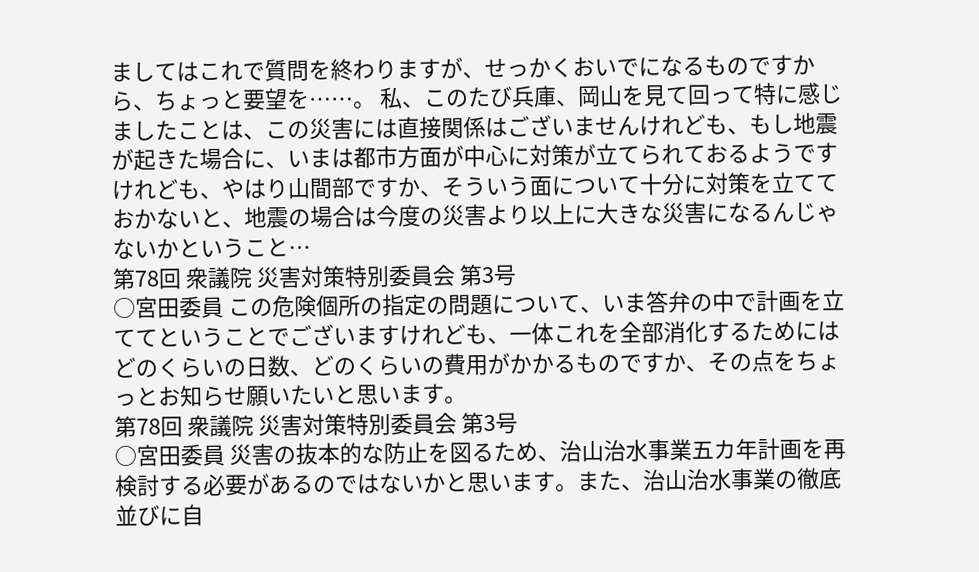ましてはこれで質問を終わりますが、せっかくおいでになるものですから、ちょっと要望を……。 私、このたび兵庫、岡山を見て回って特に感じましたことは、この災害には直接関係はございませんけれども、もし地震が起きた場合に、いまは都市方面が中心に対策が立てられておるようですけれども、やはり山間部ですか、そういう面について十分に対策を立てておかないと、地震の場合は今度の災害より以上に大きな災害になるんじゃないかということ…
第78回 衆議院 災害対策特別委員会 第3号
○宮田委員 この危険個所の指定の問題について、いま答弁の中で計画を立ててということでございますけれども、一体これを全部消化するためにはどのくらいの日数、どのくらいの費用がかかるものですか、その点をちょっとお知らせ願いたいと思います。
第78回 衆議院 災害対策特別委員会 第3号
○宮田委員 災害の抜本的な防止を図るため、治山治水事業五カ年計画を再検討する必要があるのではないかと思います。また、治山治水事業の徹底並びに自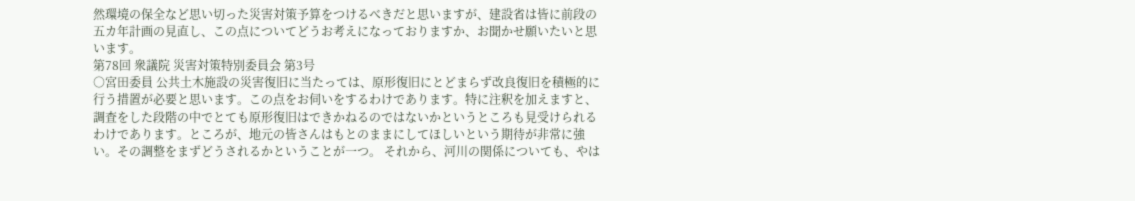然環境の保全など思い切った災害対策予算をつけるべきだと思いますが、建設省は皆に前段の五カ年計画の見直し、この点についてどうお考えになっておりますか、お聞かせ願いたいと思います。
第78回 衆議院 災害対策特別委員会 第3号
○宮田委員 公共土木施設の災害復旧に当たっては、原形復旧にとどまらず改良復旧を積極的に行う措置が必要と思います。この点をお伺いをするわけであります。特に注釈を加えますと、調査をした段階の中でとても原形復旧はできかねるのではないかというところも見受けられるわけであります。ところが、地元の皆さんはもとのままにしてほしいという期待が非常に強い。その調整をまずどうされるかということが一つ。 それから、河川の関係についても、やは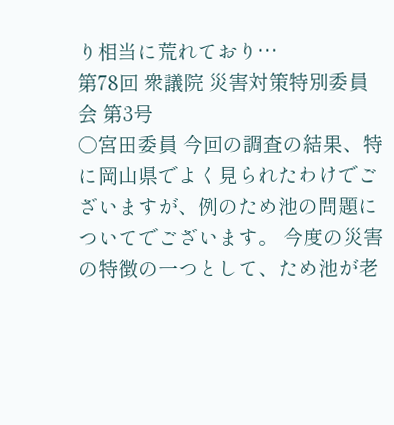り相当に荒れており…
第78回 衆議院 災害対策特別委員会 第3号
○宮田委員 今回の調査の結果、特に岡山県でよく見られたわけでございますが、例のため池の問題についてでございます。 今度の災害の特徴の一つとして、ため池が老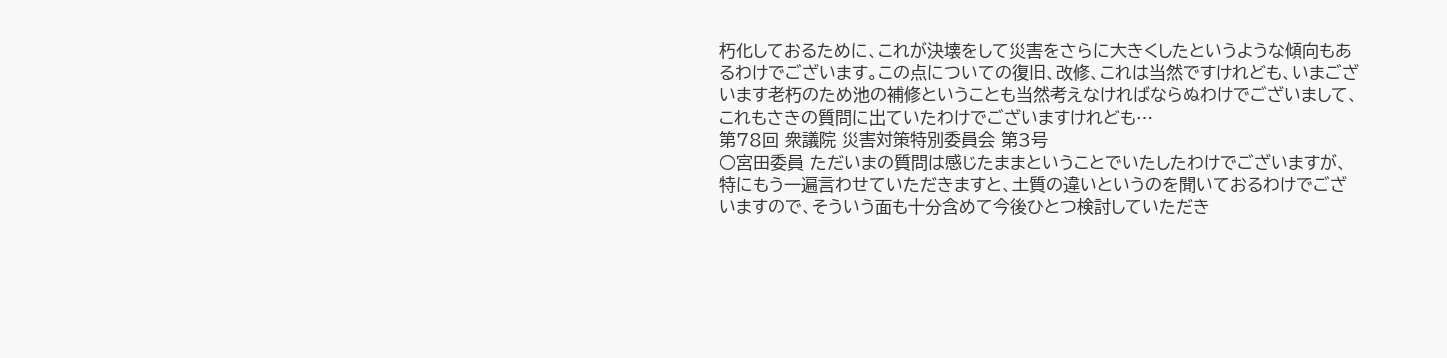朽化しておるために、これが決壊をして災害をさらに大きくしたというような傾向もあるわけでございます。この点についての復旧、改修、これは当然ですけれども、いまございます老朽のため池の補修ということも当然考えなければならぬわけでございまして、これもさきの質問に出ていたわけでございますけれども…
第78回 衆議院 災害対策特別委員会 第3号
○宮田委員 ただいまの質問は感じたままということでいたしたわけでございますが、特にもう一遍言わせていただきますと、土質の違いというのを聞いておるわけでございますので、そういう面も十分含めて今後ひとつ検討していただき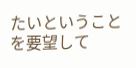たいということを要望して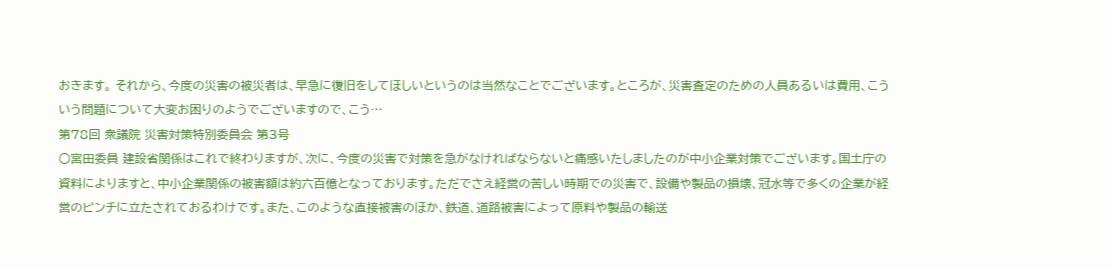おきます。 それから、今度の災害の被災者は、早急に復旧をしてほしいというのは当然なことでございます。ところが、災害査定のための人員あるいは費用、こういう問題について大変お困りのようでございますので、こう…
第78回 衆議院 災害対策特別委員会 第3号
○宮田委員 建設省関係はこれで終わりますが、次に、今度の災害で対策を急がなければならないと痛感いたしましたのが中小企業対策でございます。国土庁の資料によりますと、中小企業関係の被害額は約六百億となっております。ただでさえ経営の苦しい時期での災害で、設備や製品の損壊、冠水等で多くの企業が経営のピンチに立たされておるわけです。また、このような直接被害のほか、鉄道、道路被害によって原料や製品の輸送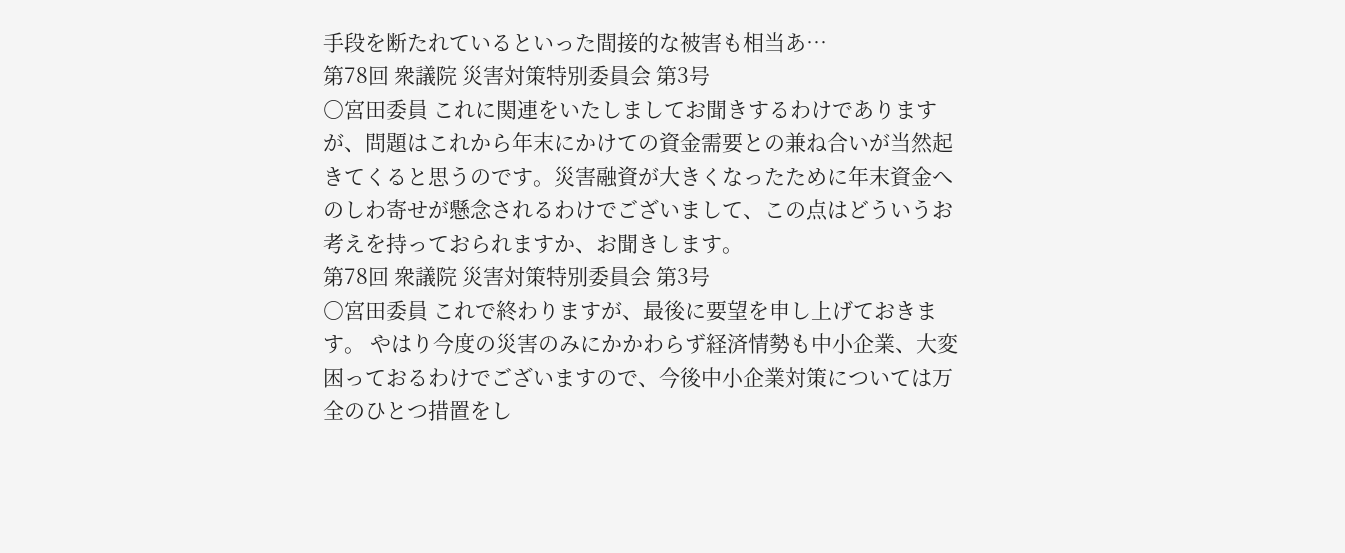手段を断たれているといった間接的な被害も相当あ…
第78回 衆議院 災害対策特別委員会 第3号
○宮田委員 これに関連をいたしましてお聞きするわけでありますが、問題はこれから年末にかけての資金需要との兼ね合いが当然起きてくると思うのです。災害融資が大きくなったために年末資金へのしわ寄せが懸念されるわけでございまして、この点はどういうお考えを持っておられますか、お聞きします。
第78回 衆議院 災害対策特別委員会 第3号
○宮田委員 これで終わりますが、最後に要望を申し上げておきます。 やはり今度の災害のみにかかわらず経済情勢も中小企業、大変困っておるわけでございますので、今後中小企業対策については万全のひとつ措置をし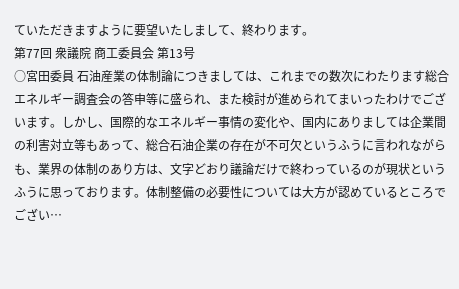ていただきますように要望いたしまして、終わります。
第77回 衆議院 商工委員会 第13号
○宮田委員 石油産業の体制論につきましては、これまでの数次にわたります総合エネルギー調査会の答申等に盛られ、また検討が進められてまいったわけでございます。しかし、国際的なエネルギー事情の変化や、国内にありましては企業間の利害対立等もあって、総合石油企業の存在が不可欠というふうに言われながらも、業界の体制のあり方は、文字どおり議論だけで終わっているのが現状というふうに思っております。体制整備の必要性については大方が認めているところでござい…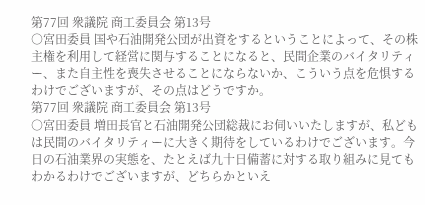第77回 衆議院 商工委員会 第13号
○宮田委員 国や石油開発公団が出資をするということによって、その株主権を利用して経営に関与することになると、民間企業のバイタリティー、また自主性を喪失させることにならないか、こういう点を危惧するわけでございますが、その点はどうですか。
第77回 衆議院 商工委員会 第13号
○宮田委員 増田長官と石油開発公団総裁にお伺いいたしますが、私どもは民間のバイタリティーに大きく期待をしているわけでございます。今日の石油業界の実態を、たとえば九十日備蓄に対する取り組みに見てもわかるわけでございますが、どちらかといえ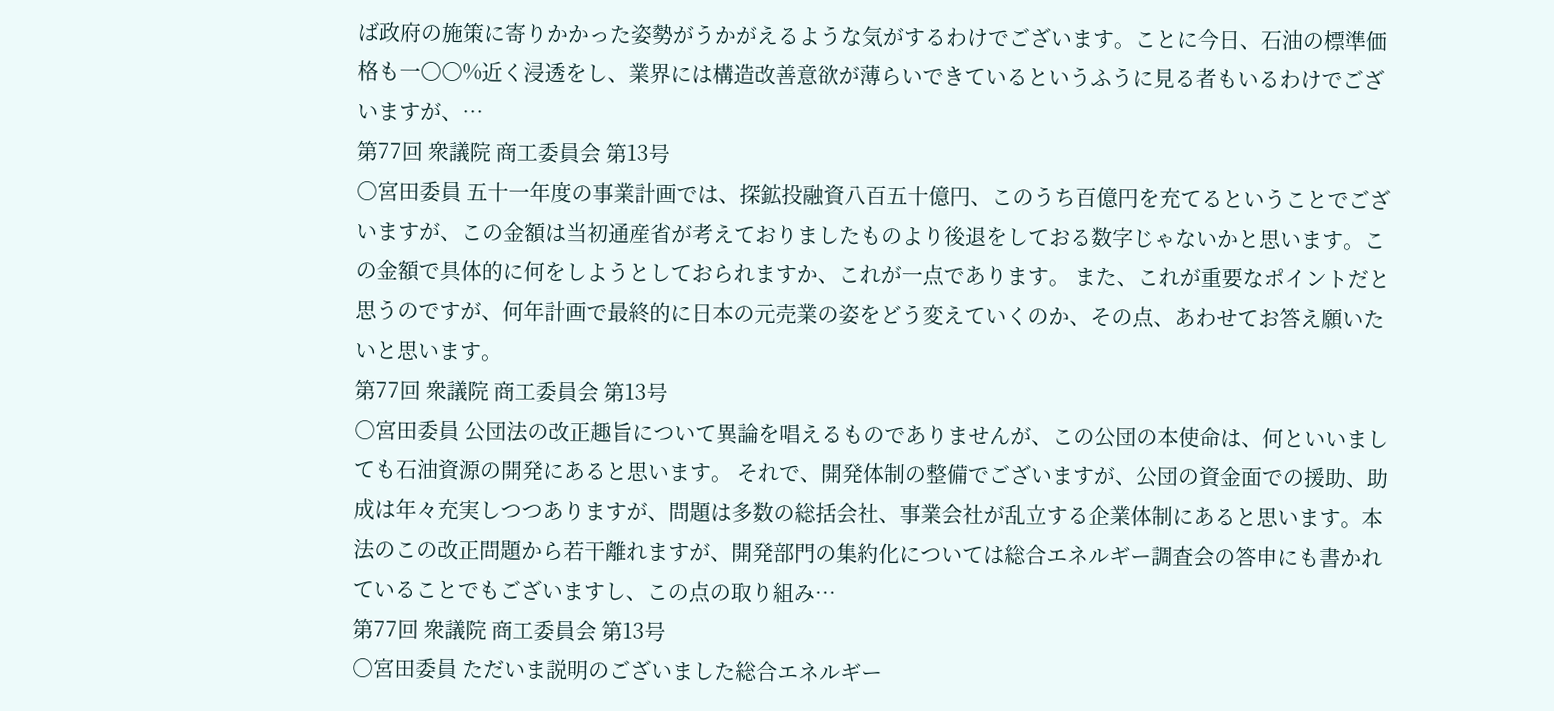ば政府の施策に寄りかかった姿勢がうかがえるような気がするわけでございます。ことに今日、石油の標準価格も一〇〇%近く浸透をし、業界には構造改善意欲が薄らいできているというふうに見る者もいるわけでございますが、…
第77回 衆議院 商工委員会 第13号
○宮田委員 五十一年度の事業計画では、探鉱投融資八百五十億円、このうち百億円を充てるということでございますが、この金額は当初通産省が考えておりましたものより後退をしておる数字じゃないかと思います。この金額で具体的に何をしようとしておられますか、これが一点であります。 また、これが重要なポイントだと思うのですが、何年計画で最終的に日本の元売業の姿をどう変えていくのか、その点、あわせてお答え願いたいと思います。
第77回 衆議院 商工委員会 第13号
○宮田委員 公団法の改正趣旨について異論を唱えるものでありませんが、この公団の本使命は、何といいましても石油資源の開発にあると思います。 それで、開発体制の整備でございますが、公団の資金面での援助、助成は年々充実しつつありますが、問題は多数の総括会社、事業会社が乱立する企業体制にあると思います。本法のこの改正問題から若干離れますが、開発部門の集約化については総合エネルギー調査会の答申にも書かれていることでもございますし、この点の取り組み…
第77回 衆議院 商工委員会 第13号
○宮田委員 ただいま説明のございました総合エネルギー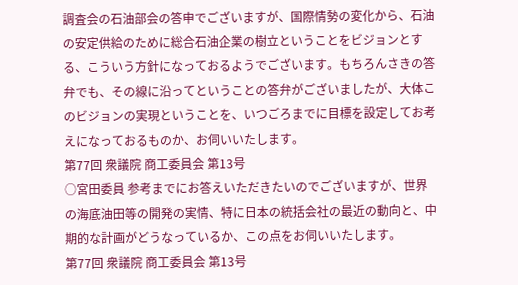調査会の石油部会の答申でございますが、国際情勢の変化から、石油の安定供給のために総合石油企業の樹立ということをビジョンとする、こういう方針になっておるようでございます。もちろんさきの答弁でも、その線に沿ってということの答弁がございましたが、大体このビジョンの実現ということを、いつごろまでに目標を設定してお考えになっておるものか、お伺いいたします。
第77回 衆議院 商工委員会 第13号
○宮田委員 参考までにお答えいただきたいのでございますが、世界の海底油田等の開発の実情、特に日本の統括会社の最近の動向と、中期的な計画がどうなっているか、この点をお伺いいたします。
第77回 衆議院 商工委員会 第13号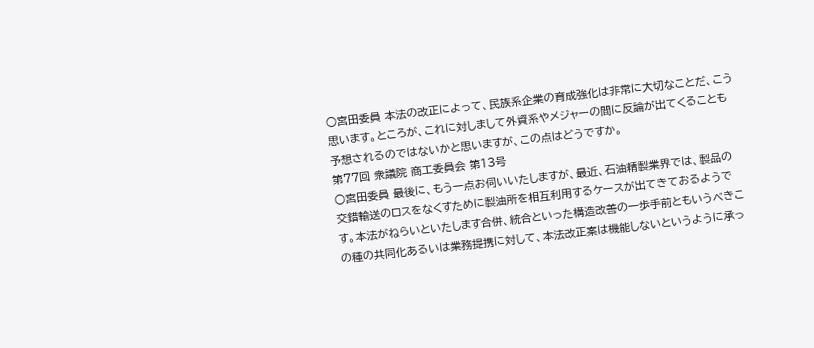○宮田委員 本法の改正によって、民族系企業の育成強化は非常に大切なことだ、こう思います。ところが、これに対しまして外資系やメジャーの間に反論が出てくることも予想されるのではないかと思いますが、この点はどうですか。
第77回 衆議院 商工委員会 第13号
○宮田委員 最後に、もう一点お伺いいたしますが、最近、石油精製業界では、製品の交錯輸送のロスをなくすために製油所を相互利用するケースが出てきておるようです。本法がねらいといたします合併、統合といった構造改善の一歩手前ともいうべきこの種の共同化あるいは業務提携に対して、本法改正案は機能しないというように承っ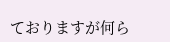ておりますが何ら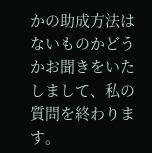かの助成方法はないものかどうかお聞きをいたしまして、私の質問を終わります。